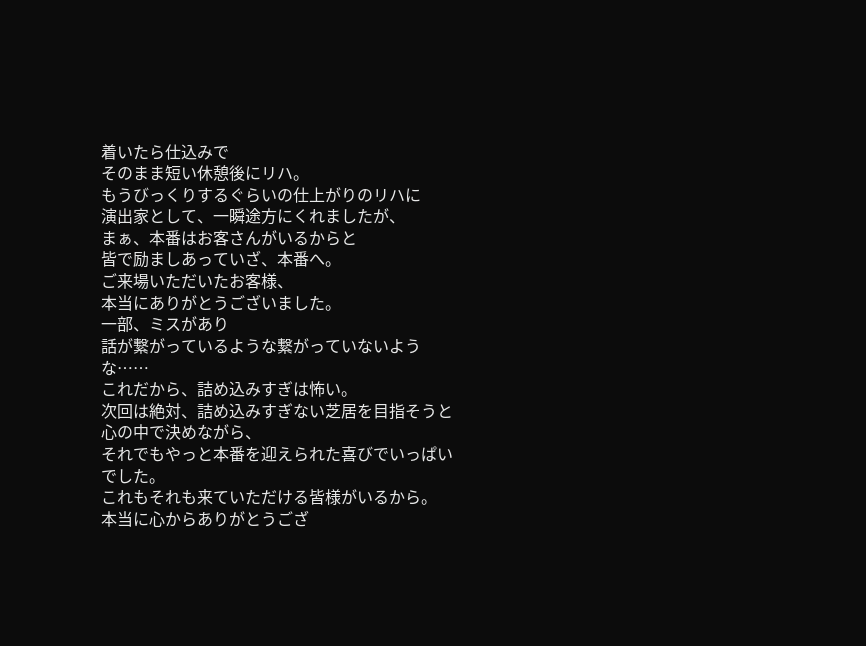着いたら仕込みで
そのまま短い休憩後にリハ。
もうびっくりするぐらいの仕上がりのリハに
演出家として、一瞬途方にくれましたが、
まぁ、本番はお客さんがいるからと
皆で励ましあっていざ、本番へ。
ご来場いただいたお客様、
本当にありがとうございました。
一部、ミスがあり
話が繋がっているような繋がっていないような……
これだから、詰め込みすぎは怖い。
次回は絶対、詰め込みすぎない芝居を目指そうと
心の中で決めながら、
それでもやっと本番を迎えられた喜びでいっぱいでした。
これもそれも来ていただける皆様がいるから。
本当に心からありがとうござ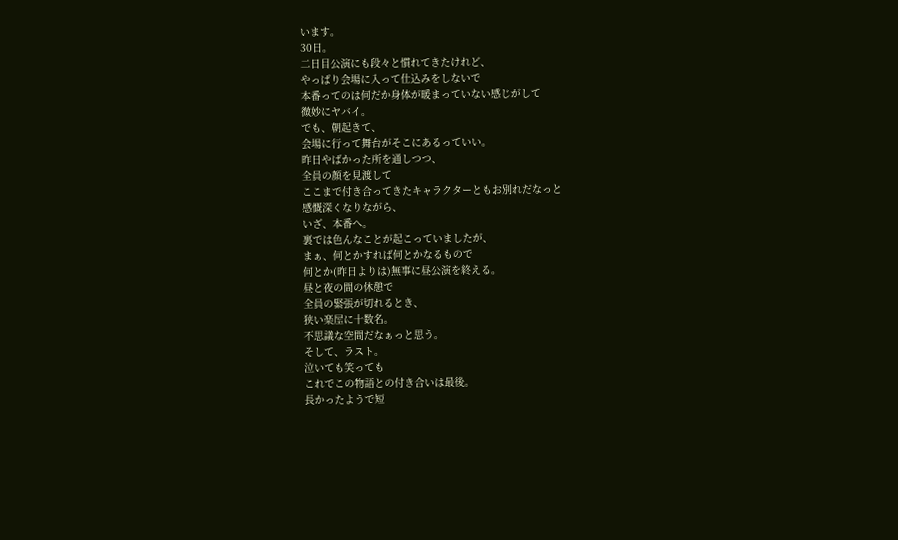います。
30日。
二日目公演にも段々と慣れてきたけれど、
やっぱり会場に入って仕込みをしないで
本番ってのは何だか身体が暖まっていない感じがして
微妙にヤバイ。
でも、朝起きて、
会場に行って舞台がそこにあるっていい。
昨日やばかった所を通しつつ、
全員の顔を見渡して
ここまで付き合ってきたキャラクターともお別れだなっと
感慨深くなりながら、
いざ、本番へ。
裏では色んなことが起こっていましたが、
まぁ、何とかすれば何とかなるもので
何とか(昨日よりは)無事に昼公演を終える。
昼と夜の間の休憩で
全員の緊張が切れるとき、
狭い楽屋に十数名。
不思議な空間だなぁっと思う。
そして、ラスト。
泣いても笑っても
これでこの物語との付き合いは最後。
長かったようで短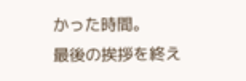かった時間。
最後の挨拶を終え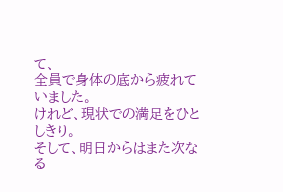て、
全員で身体の底から疲れていました。
けれど、現状での満足をひとしきり。
そして、明日からはまた次なる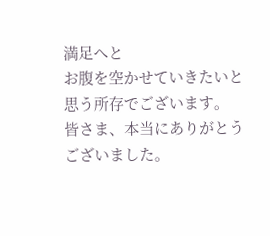満足へと
お腹を空かせていきたいと思う所存でございます。
皆さま、本当にありがとうございました。